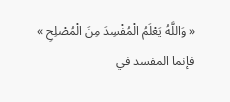« وَاللَّهُ يَعْلَمُ الْمُفْسِدَ مِنَ الْمُصْلِحِ »
فإنما المفسد في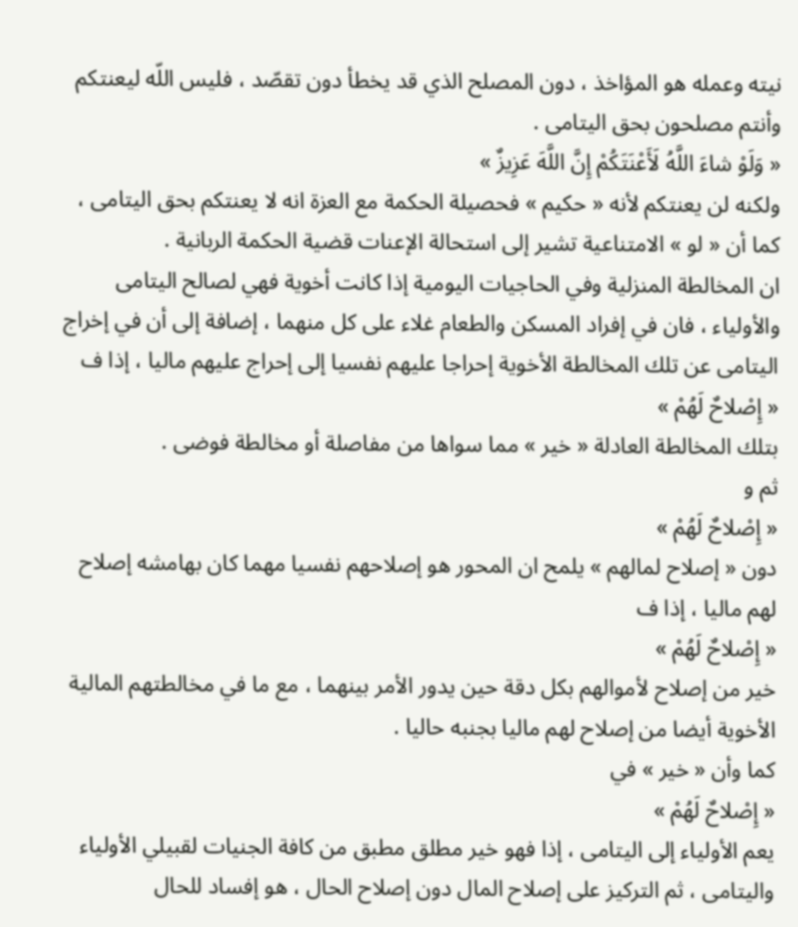نيته وعمله هو المؤاخذ ، دون المصلح الذي قد يخطأ دون تقصّد ، فليس اللّه ليعنتكم وأنتم مصلحون بحق اليتامى .
« وَلَوْ شاءَ اللَّهُ لَأَعْنَتَكُمْ إِنَّ اللَّهَ عَزِيزٌ »
ولكنه لن يعنتكم لأنه « حكيم » فحصيلة الحكمة مع العزة انه لا يعنتكم بحق اليتامى ، كما أن « لو » الامتناعية تشير إلى استحالة الإعنات قضية الحكمة الربانية .
ان المخالطة المنزلية وفي الحاجيات اليومية إذا كانت أخوية فهي لصالح اليتامى والأولياء ، فان في إفراد المسكن والطعام غلاء على كل منهما ، إضافة إلى أن في إخراج اليتامى عن تلك المخالطة الأخوية إحراجا عليهم نفسيا إلى إحراج عليهم ماليا ، إذا ف
« إِصْلاحٌ لَهُمْ »
بتلك المخالطة العادلة « خير » مما سواها من مفاصلة أو مخالطة فوضى .
ثم و
« إِصْلاحٌ لَهُمْ »
دون « إصلاح لمالهم » يلمح ان المحور هو إصلاحهم نفسيا مهما كان بهامشه إصلاح لهم ماليا ، إذا ف
« إِصْلاحٌ لَهُمْ »
خير من إصلاح لأموالهم بكل دقة حين يدور الأمر بينهما ، مع ما في مخالطتهم المالية الأخوية أيضا من إصلاح لهم ماليا بجنبه حاليا .
كما وأن « خير » في
« إِصْلاحٌ لَهُمْ »
يعم الأولياء إلى اليتامى ، إذا فهو خير مطلق مطبق من كافة الجنيات لقبيلي الأولياء واليتامى ، ثم التركيز على إصلاح المال دون إصلاح الحال ، هو إفساد للحال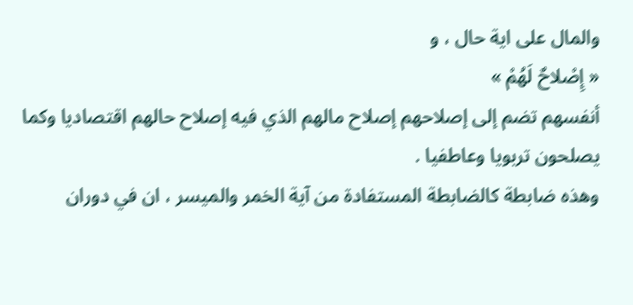والمال على اية حال ، و
« إِصْلاحٌ لَهُمْ »
أنفسهم تضم إلى إصلاحهم إصلاح مالهم الذي فيه إصلاح حالهم اقتصاديا وكما يصلحون تربويا وعاطفيا .
وهذه ضابطة كالضابطة المستفادة من آية الخمر والميسر ، ان في دوران